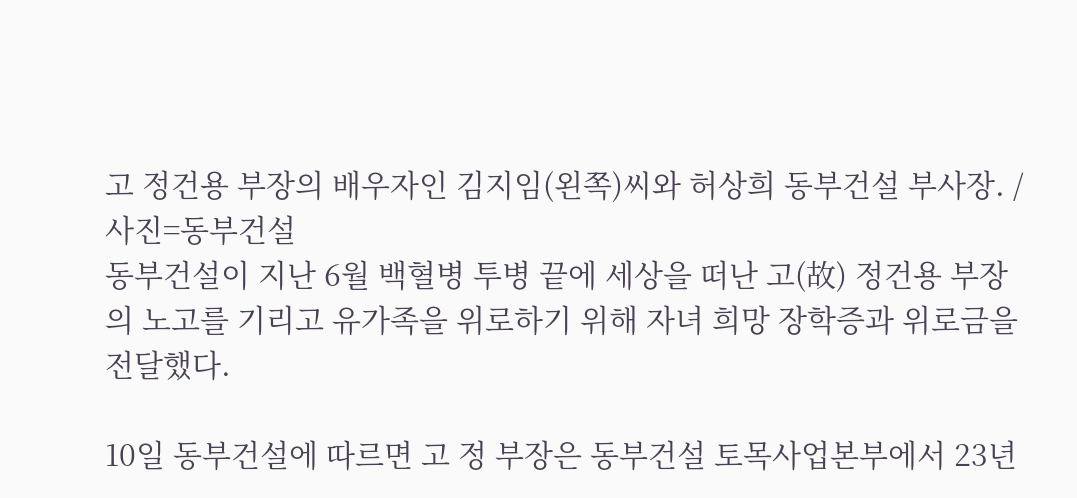고 정건용 부장의 배우자인 김지임(왼쪽)씨와 허상희 동부건설 부사장. /사진=동부건설
동부건설이 지난 6월 백혈병 투병 끝에 세상을 떠난 고(故) 정건용 부장의 노고를 기리고 유가족을 위로하기 위해 자녀 희망 장학증과 위로금을 전달했다.

10일 동부건설에 따르면 고 정 부장은 동부건설 토목사업본부에서 23년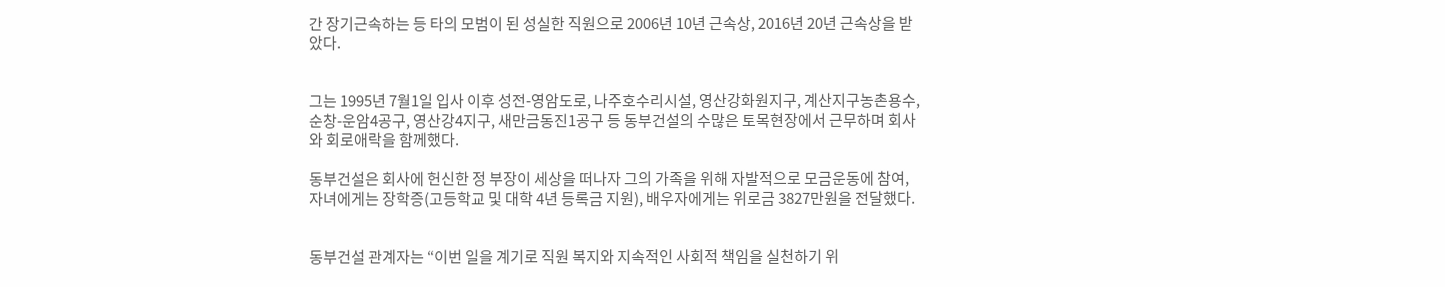간 장기근속하는 등 타의 모범이 된 성실한 직원으로 2006년 10년 근속상, 2016년 20년 근속상을 받았다.


그는 1995년 7월1일 입사 이후 성전-영암도로, 나주호수리시설, 영산강화원지구, 계산지구농촌용수, 순창-운암4공구, 영산강4지구, 새만금동진1공구 등 동부건설의 수많은 토목현장에서 근무하며 회사와 회로애락을 함께했다.

동부건설은 회사에 헌신한 정 부장이 세상을 떠나자 그의 가족을 위해 자발적으로 모금운동에 참여, 자녀에게는 장학증(고등학교 및 대학 4년 등록금 지원), 배우자에게는 위로금 3827만원을 전달했다.


동부건설 관계자는 “이번 일을 계기로 직원 복지와 지속적인 사회적 책임을 실천하기 위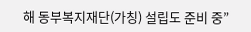해 동부복지재단(가칭) 설립도 준비 중”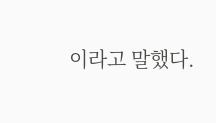이라고 말했다.